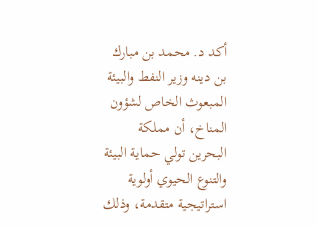أكد د. محمد بن مبارك بن دينه وزير النفط والبيئة المبعوث الخاص لشؤون المناخ، أن مملكة البحرين تولي حماية البيئة والتنوع الحيوي أولوية استراتيجية متقدمة، وذلك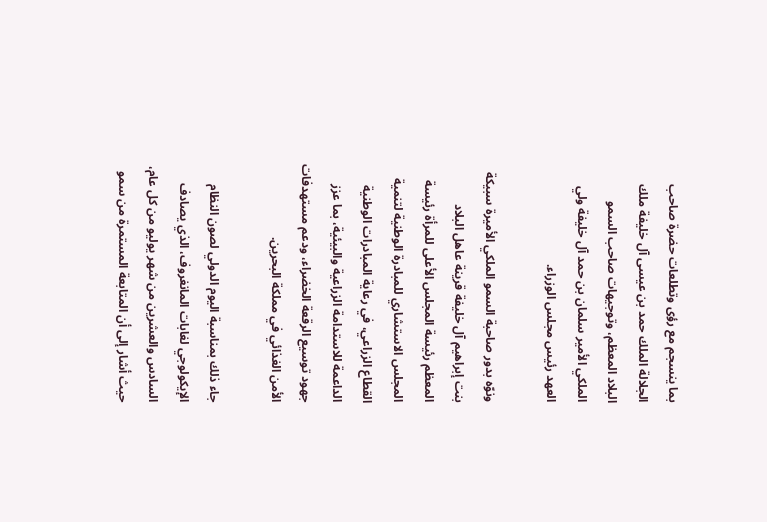بما ينسجم مع رؤى وتطلعات حضرة صاحب الجلالة الملك حمد بن عيسى آل خليفة ملك البلاد المعظم، وتوجيهات صاحب السمو الملكي الأمير سلمان بن حمد آل خليفة ولي العهد رئيس مجلس الوزراء.

ونوّه بدور صاحبة السمو الملكي الأميرة سبيكة بنت إبراهيم آل خليفة قرينة عاهل البلاد المعظم رئيسة المجلس الأعلى للمرأة رئيسة المجلس الاستشاري للمبادرة الوطنية لتنمية القطاع الزراعي، في رعاية المبادرات الوطنية الداعمة للاستدامة الزراعية والبيئية، بما عزز جهود توسيع الرقعة الخضراء، ودعم مستهدفات الأمن الغذائي في مملكة البحرين.

جاء ذلك بمناسبة اليوم الدولي لصون النظام الإيكولوجي لغابات المانغروف، الذي يصادف السادس والعشرين من شهر يوليو من كل عام، حيث أشار إلى أن المتابعة المستمرة من سمو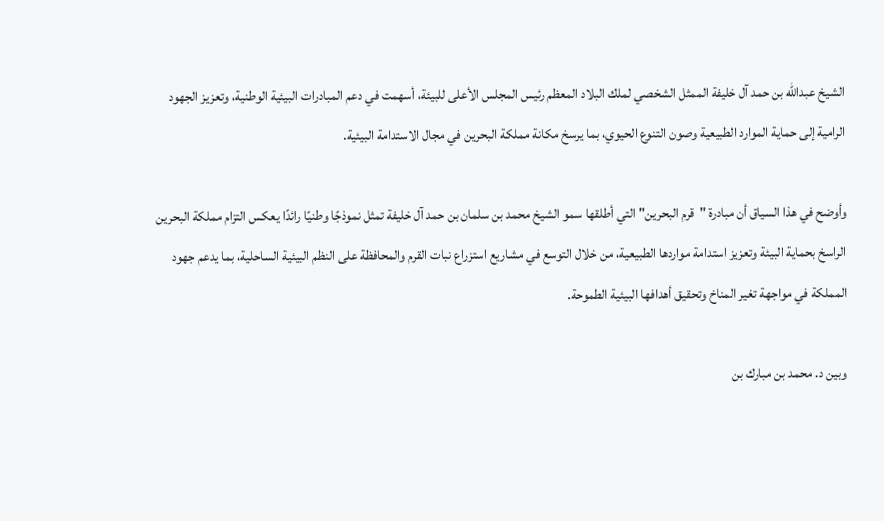الشيخ عبدالله بن حمد آل خليفة الممثل الشخصي لملك البلاد المعظم رئيس المجلس الأعلى للبيئة، أسهمت في دعم المبادرات البيئية الوطنية، وتعزيز الجهود الرامية إلى حماية الموارد الطبيعية وصون التنوع الحيوي، بما يرسخ مكانة مملكة البحرين في مجال الاستدامة البيئية.

وأوضح في هذا السياق أن مبادرة "قرم البحرين" التي أطلقها سمو الشيخ محمد بن سلمان بن حمد آل خليفة تمثل نموذجًا وطنيًا رائدًا يعكس التزام مملكة البحرين الراسخ بحماية البيئة وتعزيز استدامة مواردها الطبيعية، من خلال التوسع في مشاريع استزراع نبات القرم والمحافظة على النظم البيئية الساحلية، بما يدعم جهود المملكة في مواجهة تغير المناخ وتحقيق أهدافها البيئية الطموحة.

وبين د. محمد بن مبارك بن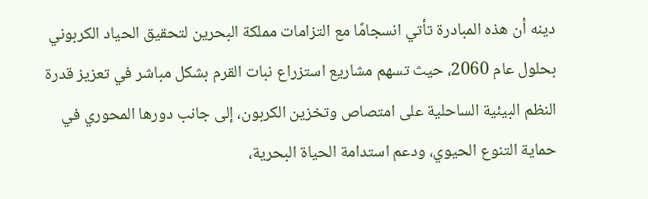دينه أن هذه المبادرة تأتي انسجامًا مع التزامات مملكة البحرين لتحقيق الحياد الكربوني بحلول عام 2060، حيث تسهم مشاريع استزراع نبات القرم بشكل مباشر في تعزيز قدرة النظم البيئية الساحلية على امتصاص وتخزين الكربون، إلى جانب دورها المحوري في حماية التنوع الحيوي، ودعم استدامة الحياة البحرية،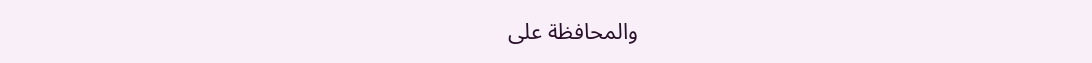والمحافظة على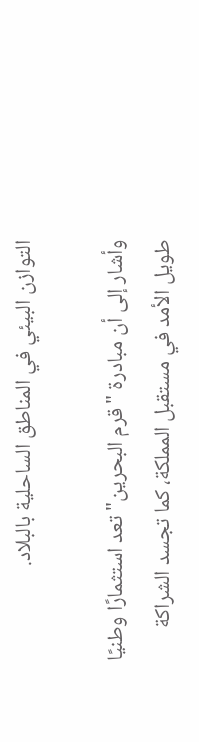التوازن البيئي في المناطق الساحلية بالبلاد.

وأشار إلى أن مبادرة "قرم البحرين" تعد استثمارًا وطنيًا طويل الأمد في مستقبل المملكة، كما تجسد الشراكة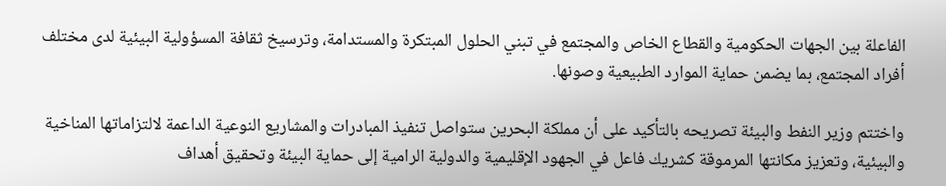الفاعلة بين الجهات الحكومية والقطاع الخاص والمجتمع في تبني الحلول المبتكرة والمستدامة، وترسيخ ثقافة المسؤولية البيئية لدى مختلف أفراد المجتمع، بما يضمن حماية الموارد الطبيعية وصونها.

واختتم وزير النفط والبيئة تصريحه بالتأكيد على أن مملكة البحرين ستواصل تنفيذ المبادرات والمشاريع النوعية الداعمة لالتزاماتها المناخية والبيئية، وتعزيز مكانتها المرموقة كشريك فاعل في الجهود الإقليمية والدولية الرامية إلى حماية البيئة وتحقيق أهداف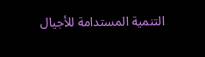التنمية المستدامة للأجيال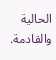الحالية والقادمة.